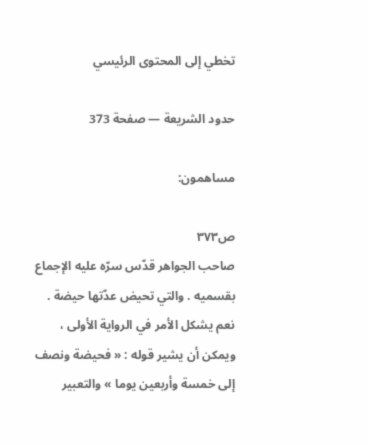تخطي إلى المحتوى الرئيسي

حدود الشريعة — صفحة 373

مساهمون:

ص٣٧٣
صاحب الجواهر قدّس سرّه عليه الإجماع بقسميه . والتي تحيض عدّتها حيضة . نعم يشكل الأمر في الرواية الأولى ، ويمكن أن يشير قوله : « فحيضة ونصف إلى خمسة وأربعين يوما » والتعبير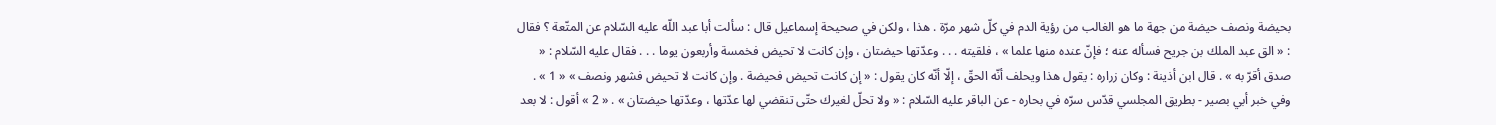بحيضة ونصف حيضة من جهة ما هو الغالب من رؤية الدم في كلّ شهر مرّة . هذا ، ولكن في صحيحة إسماعيل قال : سألت أبا عبد اللّه عليه السّلام عن المتّعة ؟ فقال : « الق عبد الملك بن جريح فسأله عنه ؛ فإنّ عنده منها علما » ، فلقيته . . . وعدّتها حيضتان ، وإن كانت لا تحيض فخمسة وأربعون يوما . . . فقال عليه السّلام : « صدق أقرّ به » . قال ابن أذينة : وكان زراره : يقول هذا ويحلف أنّه الحقّ ، إلّا أنّه كان يقول : « إن كانت تحيض فحيضة . وإن كانت لا تحيض فشهر ونصف » « 1 » . وفي خبر أبي بصير - بطريق المجلسي قدّس سرّه في بحاره - عن الباقر عليه السّلام : « ولا تحلّ لغيرك حتّى تنقضي لها عدّتها ، وعدّتها حيضتان » . « 2 » أقول : لا بعد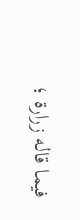فيما قاله زرارة ؛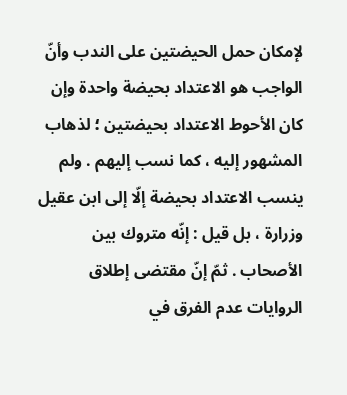لإمكان حمل الحيضتين على الندب وأنّ الواجب هو الاعتداد بحيضة واحدة وإن كان الأحوط الاعتداد بحيضتين ؛ لذهاب المشهور إليه ، كما نسب إليهم . ولم ينسب الاعتداد بحيضة إلّا إلى ابن عقيل وزرارة ، بل قيل : إنّه متروك بين الأصحاب . ثمّ إنّ مقتضى إطلاق الروايات عدم الفرق في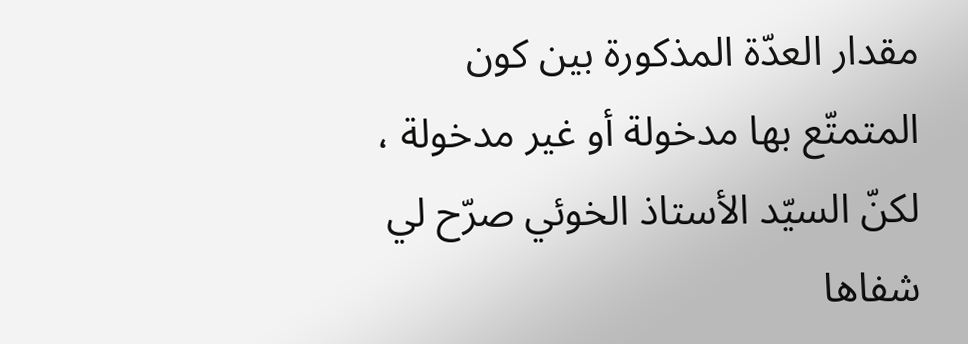مقدار العدّة المذكورة بين كون المتمتّع بها مدخولة أو غير مدخولة ، لكنّ السيّد الأستاذ الخوئي صرّح لي شفاها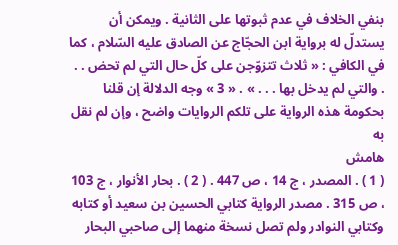بنفي الخلاف في عدم ثبوتها على الثانية . ويمكن أن يستدلّ له برواية ابن الحجّاج عن الصادق عليه السّلام ، كما في الكافي : « ثلاث تتزوّجن على كلّ حال التي لم تحض . . . والتي لم يدخل بها . . . » . « 3 » وجه الدلالة إن قلنا بحكومة هذه الرواية على تلكم الروايات واضح ، وإن لم نقل به
هامش
( 1 ) . المصدر ، ج 14 ، ص 447 . ( 2 ) . بحار الأنوار ، ج 103 ، ص 315 . مصدر الرواية كتابي الحسين بن سعيد أو كتابه وكتابي النوادر ولم تصل نسخة منهما إلى صاحبي البحار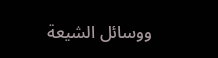ووسائل الشيعة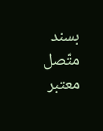بسند متّصل معتبر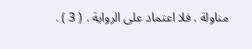مناولة . فلا اعتماد على الرواية . ( 3 ) .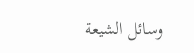وسائل الشيعة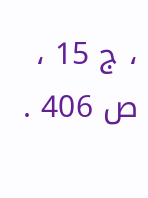، ج 15 ، ص 406 .